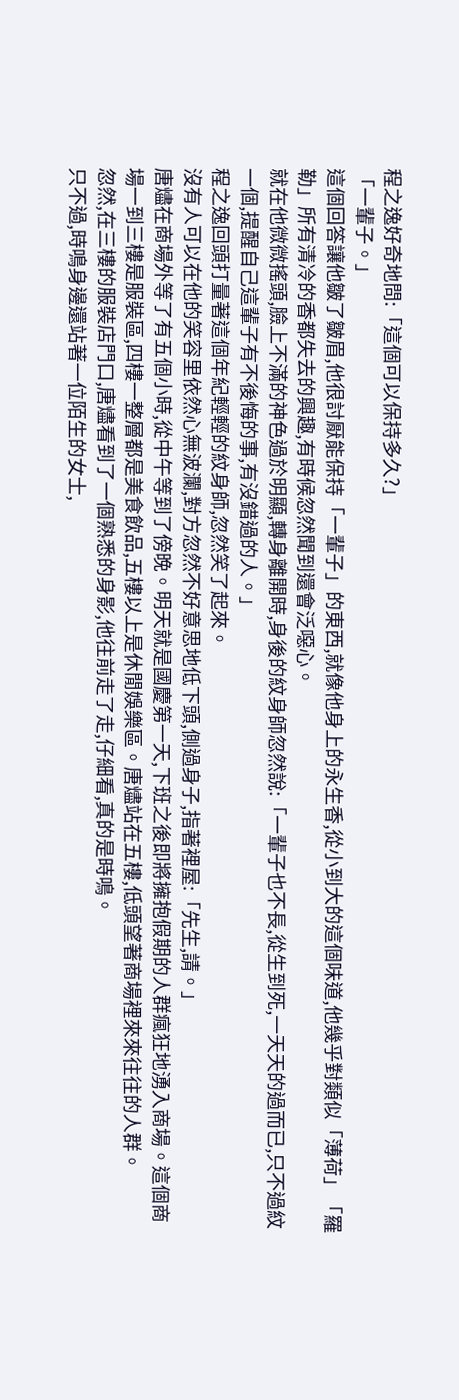程之逸好奇地問:「這個可以保持多久?」
「一輩子。」
這個回答讓他皺了皺眉,他很討厭能保持「一輩子」的東西,就像他身上的永生香,從小到大的這個味道,他幾乎對類似「薄荷」「羅勒」所有清冷的香都失去的興趣,有時候忽然聞到還會泛噁心。
就在他微微搖頭,臉上不滿的神色過於明顯,轉身離開時,身後的紋身師忽然說:「一輩子也不長,從生到死,一天天的過而已,只不過紋一個,提醒自己這輩子有不後悔的事,有沒錯過的人。」
程之逸回頭打量著這個年紀輕輕的紋身師,忽然笑了起來。
沒有人可以在他的笑容里依然心無波瀾,對方忽然不好意思地低下頭,側過身子,指著裡屋:「先生,請。」
唐燼在商場外等了有五個小時,從中午等到了傍晚。明天就是國慶第一天,下班之後即將擁抱假期的人群瘋狂地湧入商場。這個商場一到三樓是服裝區,四樓一整層都是美食飲品,五樓以上是休閒娛樂區。唐燼站在五樓,低頭望著商場裡來來往往的人群。
忽然,在三樓的服裝店門口,唐燼看到了一個熟悉的身影,他往前走了走,仔細看,真的是時鳴。
只不過,時鳴身邊還站著一位陌生的女士,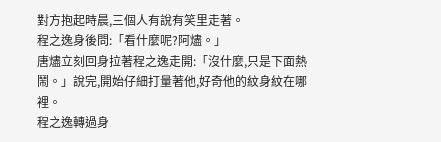對方抱起時晨,三個人有說有笑里走著。
程之逸身後問:「看什麼呢?阿燼。」
唐燼立刻回身拉著程之逸走開:「沒什麼,只是下面熱鬧。」說完,開始仔細打量著他,好奇他的紋身紋在哪裡。
程之逸轉過身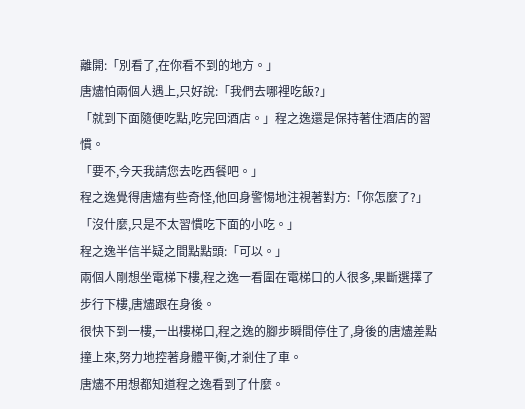離開:「別看了,在你看不到的地方。」
唐燼怕兩個人遇上,只好說:「我們去哪裡吃飯?」
「就到下面隨便吃點,吃完回酒店。」程之逸還是保持著住酒店的習慣。
「要不,今天我請您去吃西餐吧。」
程之逸覺得唐燼有些奇怪,他回身警惕地注視著對方:「你怎麼了?」
「沒什麼,只是不太習慣吃下面的小吃。」
程之逸半信半疑之間點點頭:「可以。」
兩個人剛想坐電梯下樓,程之逸一看圍在電梯口的人很多,果斷選擇了步行下樓,唐燼跟在身後。
很快下到一樓,一出樓梯口,程之逸的腳步瞬間停住了,身後的唐燼差點撞上來,努力地控著身體平衡,才剎住了車。
唐燼不用想都知道程之逸看到了什麼。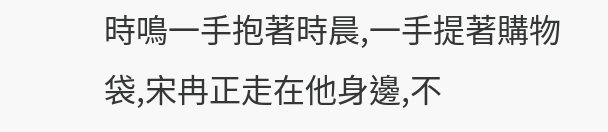時鳴一手抱著時晨,一手提著購物袋,宋冉正走在他身邊,不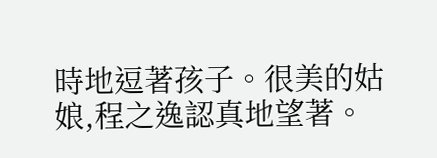時地逗著孩子。很美的姑娘,程之逸認真地望著。